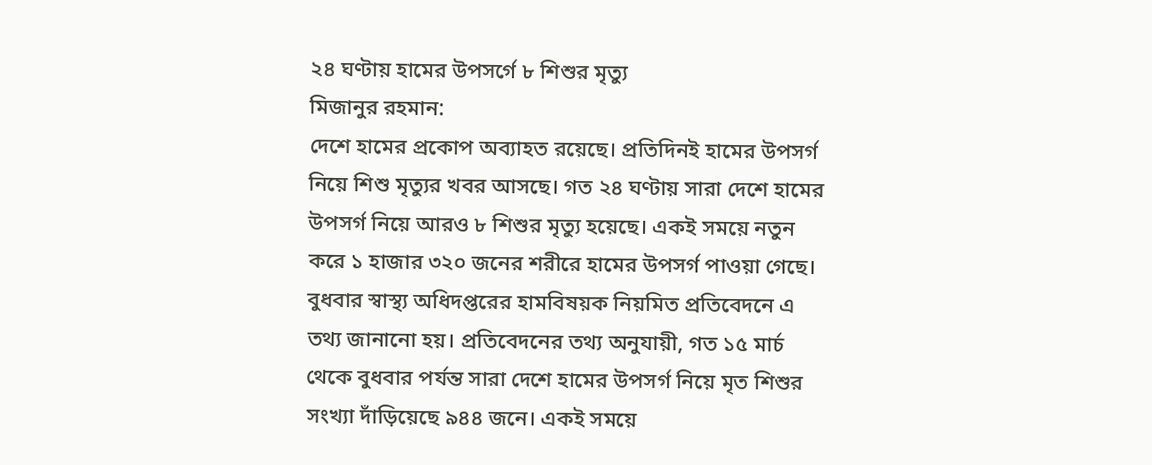২৪ ঘণ্টায় হামের উপসর্গে ৮ শিশুর মৃত্যু
মিজানুর রহমান:
দেশে হামের প্রকোপ অব্যাহত রয়েছে। প্রতিদিনই হামের উপসর্গ নিয়ে শিশু মৃত্যুর খবর আসছে। গত ২৪ ঘণ্টায় সারা দেশে হামের উপসর্গ নিয়ে আরও ৮ শিশুর মৃত্যু হয়েছে। একই সময়ে নতুন করে ১ হাজার ৩২০ জনের শরীরে হামের উপসর্গ পাওয়া গেছে। বুধবার স্বাস্থ্য অধিদপ্তরের হামবিষয়ক নিয়মিত প্রতিবেদনে এ তথ্য জানানো হয়। প্রতিবেদনের তথ্য অনুযায়ী, গত ১৫ মার্চ থেকে বুধবার পর্যন্ত সারা দেশে হামের উপসর্গ নিয়ে মৃত শিশুর সংখ্যা দাঁড়িয়েছে ৯৪৪ জনে। একই সময়ে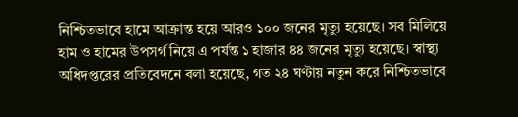নিশ্চিতভাবে হামে আক্রান্ত হয়ে আরও ১০০ জনের মৃত্যু হয়েছে। সব মিলিয়ে হাম ও হামের উপসর্গ নিয়ে এ পর্যন্ত ১ হাজার ৪৪ জনের মৃত্যু হয়েছে। স্বাস্থ্য অধিদপ্তরের প্রতিবেদনে বলা হয়েছে, গত ২৪ ঘণ্টায় নতুন করে নিশ্চিতভাবে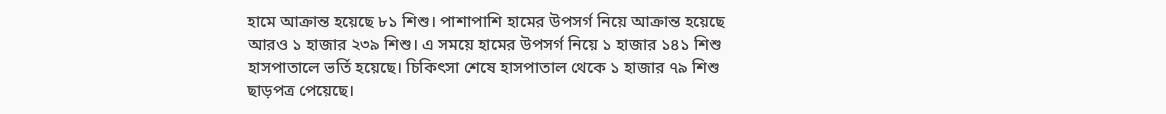হামে আক্রান্ত হয়েছে ৮১ শিশু। পাশাপাশি হামের উপসর্গ নিয়ে আক্রান্ত হয়েছে আরও ১ হাজার ২৩৯ শিশু। এ সময়ে হামের উপসর্গ নিয়ে ১ হাজার ১৪১ শিশু হাসপাতালে ভর্তি হয়েছে। চিকিৎসা শেষে হাসপাতাল থেকে ১ হাজার ৭৯ শিশু ছাড়পত্র পেয়েছে।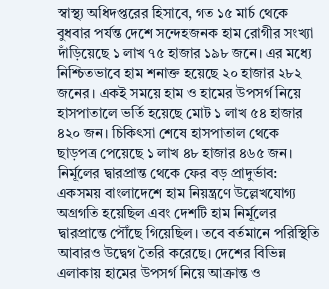স্বাস্থ্য অধিদপ্তরের হিসাবে, গত ১৫ মার্চ থেকে বুধবার পর্যন্ত দেশে সন্দেহজনক হাম রোগীর সংখ্যা দাঁড়িয়েছে ১ লাখ ৭৫ হাজার ১৯৮ জনে। এর মধ্যে নিশ্চিতভাবে হাম শনাক্ত হয়েছে ২০ হাজার ২৮২ জনের। একই সময়ে হাম ও হামের উপসর্গ নিয়ে হাসপাতালে ভর্তি হয়েছে মোট ১ লাখ ৫৪ হাজার ৪২০ জন। চিকিৎসা শেষে হাসপাতাল থেকে ছাড়পত্র পেয়েছে ১ লাখ ৪৮ হাজার ৪৬৫ জন।
নির্মূলের দ্বারপ্রান্ত থেকে ফের বড় প্রাদুর্ভাব:
একসময় বাংলাদেশে হাম নিয়ন্ত্রণে উল্লেখযোগ্য অগ্রগতি হয়েছিল এবং দেশটি হাম নির্মূলের দ্বারপ্রান্তে পৌঁছে গিয়েছিল। তবে বর্তমানে পরিস্থিতি আবারও উদ্বেগ তৈরি করেছে। দেশের বিভিন্ন এলাকায় হামের উপসর্গ নিয়ে আক্রান্ত ও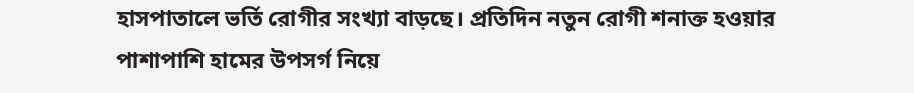হাসপাতালে ভর্তি রোগীর সংখ্যা বাড়ছে। প্রতিদিন নতুন রোগী শনাক্ত হওয়ার পাশাপাশি হামের উপসর্গ নিয়ে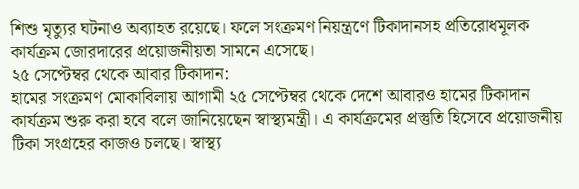শিশু মৃত্যুর ঘটনাও অব্যাহত রয়েছে। ফলে সংক্রমণ নিয়ন্ত্রণে টিকাদানসহ প্রতিরোধমূলক কার্যক্রম জোরদারের প্রয়োজনীয়তা সামনে এসেছে।
২৫ সেপ্টেম্বর থেকে আবার টিকাদান:
হামের সংক্রমণ মোকাবিলায় আগামী ২৫ সেপ্টেম্বর থেকে দেশে আবারও হামের টিকাদান কার্যক্রম শুরু করা হবে বলে জানিয়েছেন স্বাস্থ্যমন্ত্রী। এ কার্যক্রমের প্রস্তুতি হিসেবে প্রয়োজনীয় টিকা সংগ্রহের কাজও চলছে। স্বাস্থ্য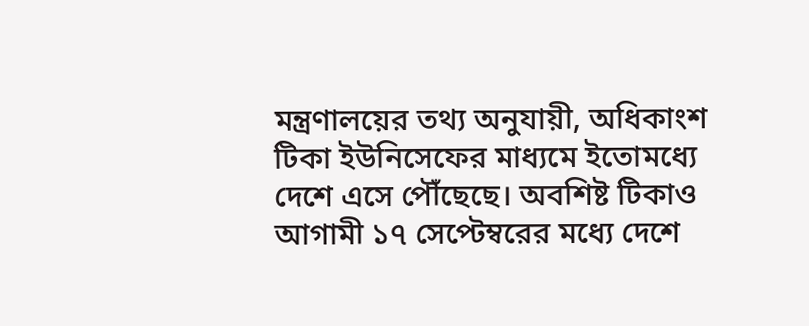মন্ত্রণালয়ের তথ্য অনুযায়ী, অধিকাংশ টিকা ইউনিসেফের মাধ্যমে ইতোমধ্যে দেশে এসে পৌঁছেছে। অবশিষ্ট টিকাও আগামী ১৭ সেপ্টেম্বরের মধ্যে দেশে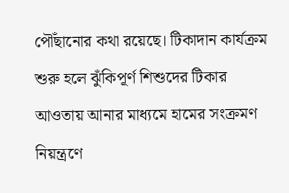পৌঁছানোর কথা রয়েছে। টিকাদান কার্যক্রম শুরু হলে ঝুঁকিপূর্ণ শিশুদের টিকার আওতায় আনার মাধ্যমে হামের সংক্রমণ নিয়ন্ত্রণে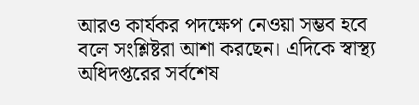আরও কার্যকর পদক্ষেপ নেওয়া সম্ভব হবে বলে সংশ্লিষ্টরা আশা করছেন। এদিকে স্বাস্থ্য অধিদপ্তরের সর্বশেষ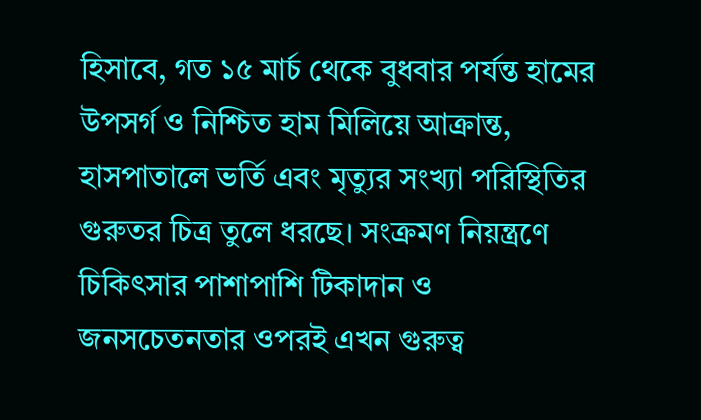হিসাবে, গত ১৫ মার্চ থেকে বুধবার পর্যন্ত হামের উপসর্গ ও নিশ্চিত হাম মিলিয়ে আক্রান্ত, হাসপাতালে ভর্তি এবং মৃত্যুর সংখ্যা পরিস্থিতির গুরুতর চিত্র তুলে ধরছে। সংক্রমণ নিয়ন্ত্রণে চিকিৎসার পাশাপাশি টিকাদান ও জনসচেতনতার ওপরই এখন গুরুত্ব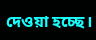দেওয়া হচ্ছে।